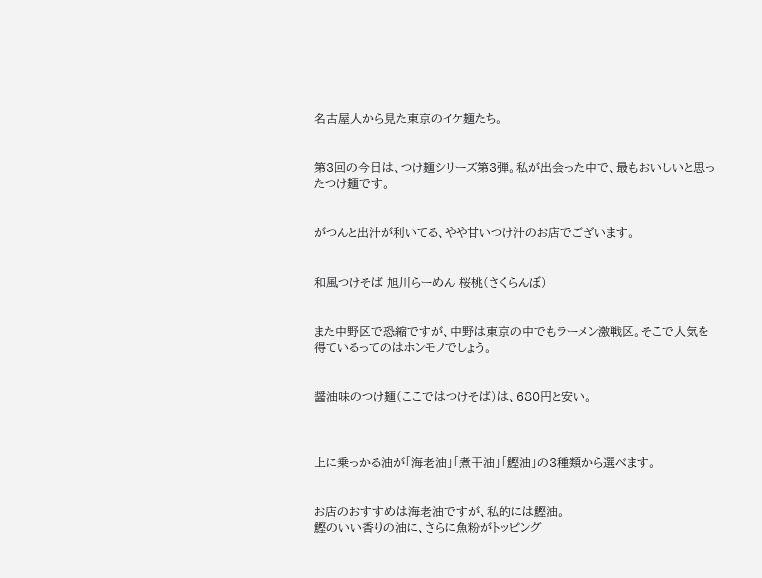名古屋人から見た東京のイケ麺たち。


第3回の今日は、つけ麺シリーズ第3弾。私が出会った中で、最もおいしいと思ったつけ麺です。


がつんと出汁が利いてる、やや甘いつけ汁のお店でございます。


和風つけそば 旭川らーめん 桜桃(さくらんぼ)


また中野区で恐縮ですが、中野は東京の中でもラーメン激戦区。そこで人気を得ているってのはホンモノでしょう。


醤油味のつけ麺(ここではつけそば)は、680円と安い。



上に乗っかる油が「海老油」「煮干油」「鰹油」の3種類から選べます。


お店のおすすめは海老油ですが、私的には鰹油。
鰹のいい香りの油に、さらに魚粉がトッピング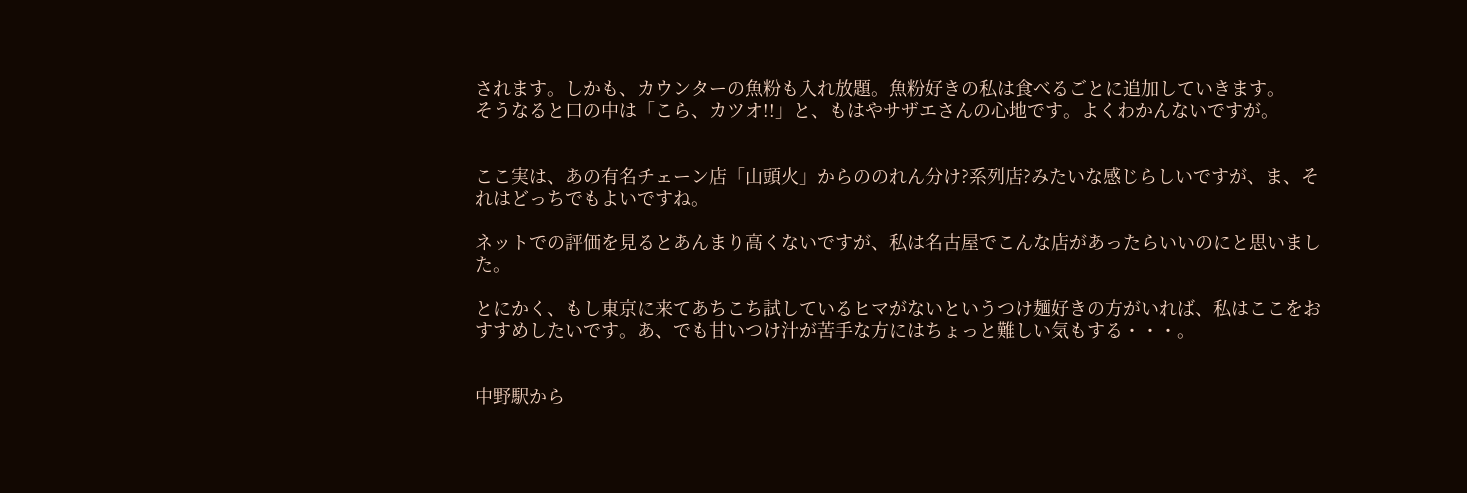されます。しかも、カウンターの魚粉も入れ放題。魚粉好きの私は食べるごとに追加していきます。
そうなると口の中は「こら、カツオ!!」と、もはやサザエさんの心地です。よくわかんないですが。


ここ実は、あの有名チェーン店「山頭火」からののれん分け?系列店?みたいな感じらしいですが、ま、それはどっちでもよいですね。

ネットでの評価を見るとあんまり高くないですが、私は名古屋でこんな店があったらいいのにと思いました。

とにかく、もし東京に来てあちこち試しているヒマがないというつけ麺好きの方がいれば、私はここをおすすめしたいです。あ、でも甘いつけ汁が苦手な方にはちょっと難しい気もする・・・。


中野駅から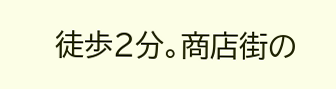徒歩2分。商店街の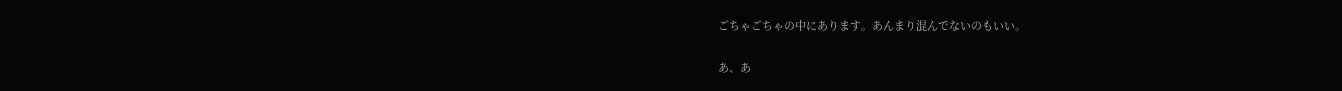ごちゃごちゃの中にあります。あんまり混んでないのもいい。


あ、あ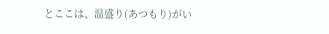とここは、温盛り(あつもり)がい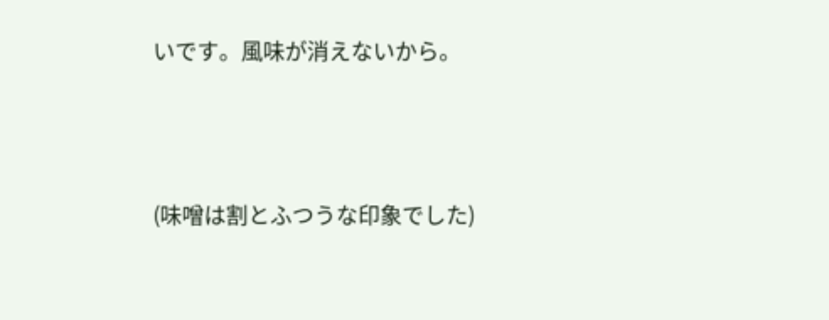いです。風味が消えないから。




(味噌は割とふつうな印象でした)